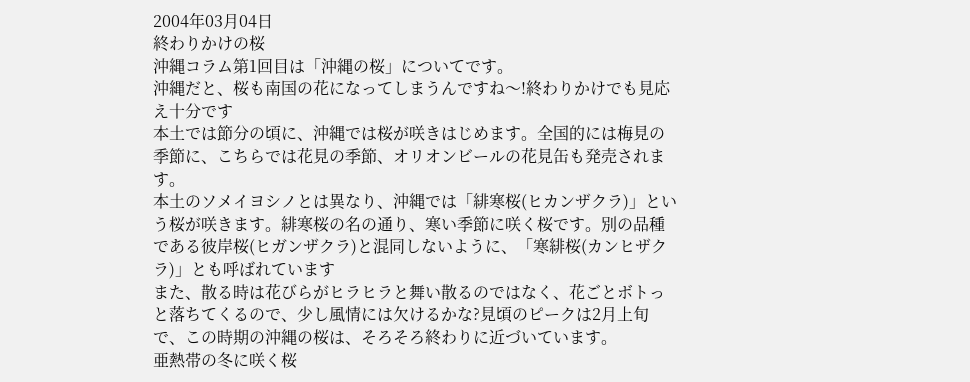2004年03月04日
終わりかけの桜
沖縄コラム第1回目は「沖縄の桜」についてです。
沖縄だと、桜も南国の花になってしまうんですね〜!終わりかけでも見応え十分です
本土では節分の頃に、沖縄では桜が咲きはじめます。全国的には梅見の季節に、こちらでは花見の季節、オリオンビールの花見缶も発売されます。
本土のソメイヨシノとは異なり、沖縄では「緋寒桜(ヒカンザクラ)」という桜が咲きます。緋寒桜の名の通り、寒い季節に咲く桜です。別の品種である彼岸桜(ヒガンザクラ)と混同しないように、「寒緋桜(カンヒザクラ)」とも呼ばれています
また、散る時は花びらがヒラヒラと舞い散るのではなく、花ごとボトっと落ちてくるので、少し風情には欠けるかな?見頃のピークは2月上旬で、この時期の沖縄の桜は、そろそろ終わりに近づいています。
亜熱帯の冬に咲く桜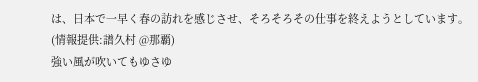は、日本で一早く春の訪れを感じさせ、そろそろその仕事を終えようとしています。
(情報提供:譜久村 @那覇)
強い風が吹いてもゆさゆ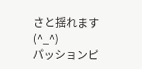さと揺れます(^_^)
パッションピ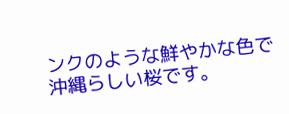ンクのような鮮やかな色で
沖縄らしい桜です。